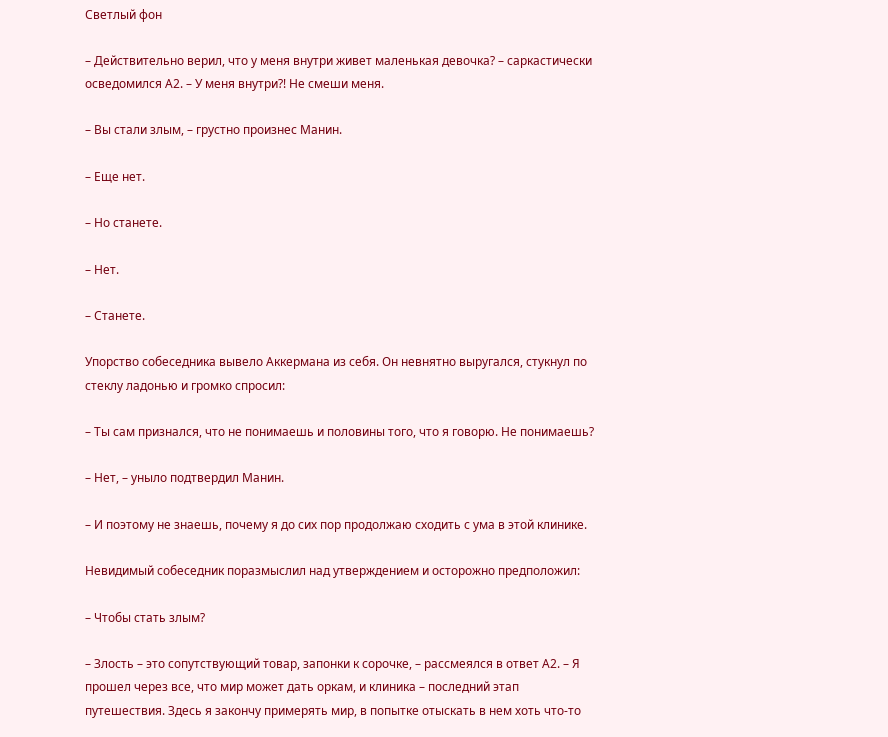Светлый фон

– Действительно верил, что у меня внутри живет маленькая девочка? – саркастически осведомился А2. – У меня внутри?! Не смеши меня.

– Вы стали злым, – грустно произнес Манин.

– Еще нет.

– Но станете.

– Нет.

– Станете.

Упорство собеседника вывело Аккермана из себя. Он невнятно выругался, стукнул по стеклу ладонью и громко спросил:

– Ты сам признался, что не понимаешь и половины того, что я говорю. Не понимаешь?

– Нет, – уныло подтвердил Манин.

– И поэтому не знаешь, почему я до сих пор продолжаю сходить с ума в этой клинике.

Невидимый собеседник поразмыслил над утверждением и осторожно предположил:

– Чтобы стать злым?

– Злость – это сопутствующий товар, запонки к сорочке, – рассмеялся в ответ А2. – Я прошел через все, что мир может дать оркам, и клиника – последний этап путешествия. Здесь я закончу примерять мир, в попытке отыскать в нем хоть что-то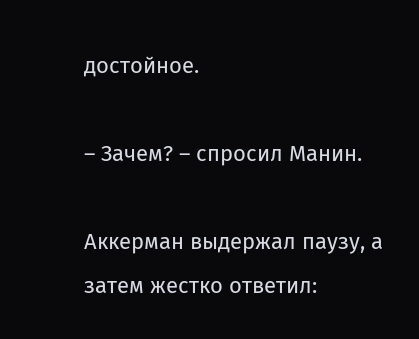достойное.

– Зачем? – спросил Манин.

Аккерман выдержал паузу, а затем жестко ответил: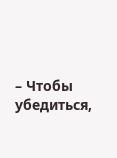– Чтобы убедиться,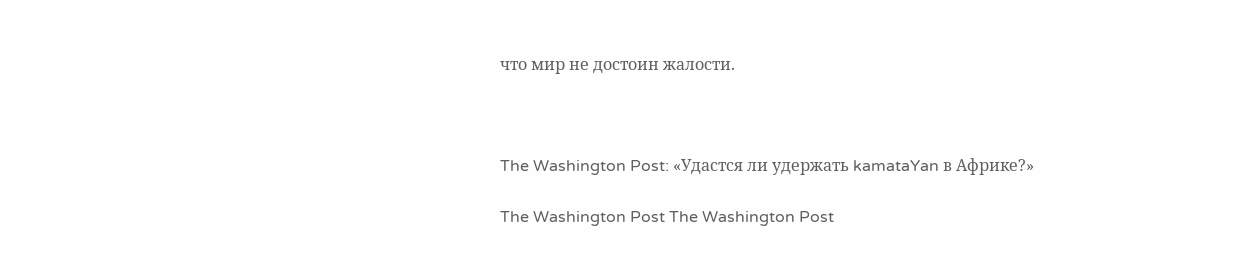что мир не достоин жалости.



The Washington Post: «Удастся ли удержать kamataYan в Африке?»

The Washington Post The Washington Post